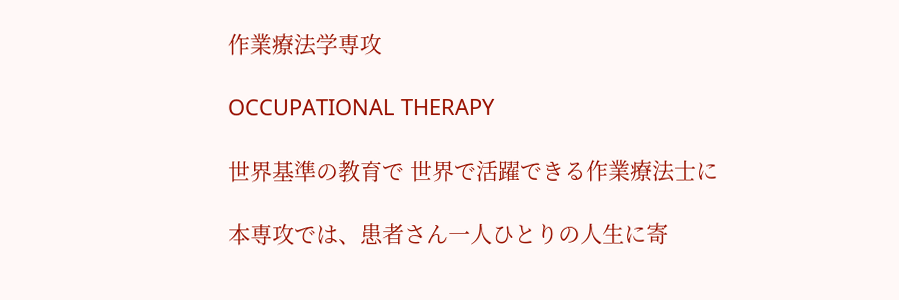作業療法学専攻

OCCUPATIONAL THERAPY

世界基準の教育で 世界で活躍できる作業療法士に

本専攻では、患者さん一人ひとりの人生に寄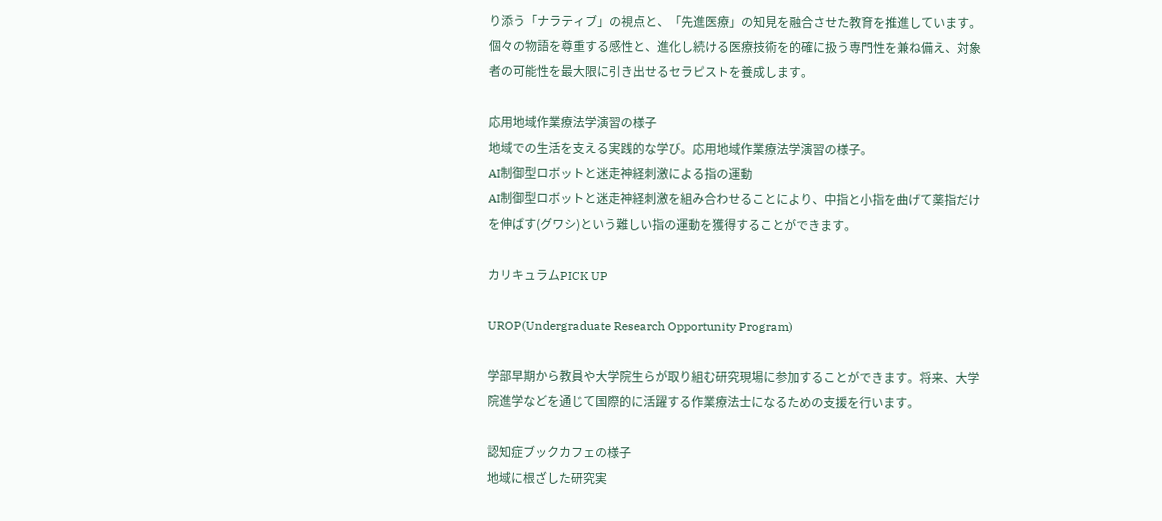り添う「ナラティブ」の視点と、「先進医療」の知見を融合させた教育を推進しています。個々の物語を尊重する感性と、進化し続ける医療技術を的確に扱う専門性を兼ね備え、対象者の可能性を最大限に引き出せるセラピストを養成します。

応用地域作業療法学演習の様子
地域での生活を支える実践的な学び。応用地域作業療法学演習の様子。
AI制御型ロボットと迷走神経刺激による指の運動
AI制御型ロボットと迷走神経刺激を組み合わせることにより、中指と小指を曲げて薬指だけを伸ばす(グワシ)という難しい指の運動を獲得することができます。

カリキュラムPICK UP

UROP(Undergraduate Research Opportunity Program)

学部早期から教員や大学院生らが取り組む研究現場に参加することができます。将来、大学院進学などを通じて国際的に活躍する作業療法士になるための支援を行います。

認知症ブックカフェの様子
地域に根ざした研究実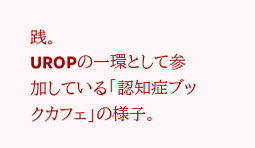践。
UROPの一環として参加している「認知症ブックカフェ」の様子。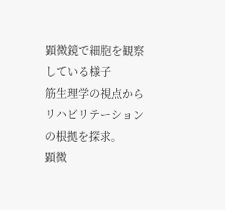顕微鏡で細胞を観察している様子
筋生理学の視点からリハビリテーションの根拠を探求。
顕微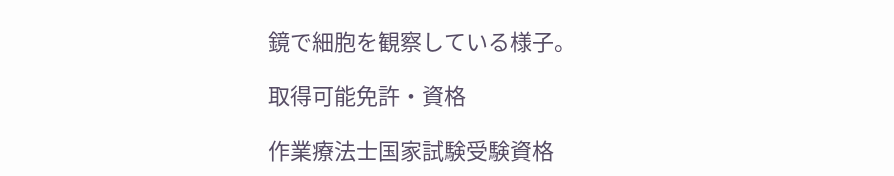鏡で細胞を観察している様子。

取得可能免許・資格

作業療法士国家試験受験資格